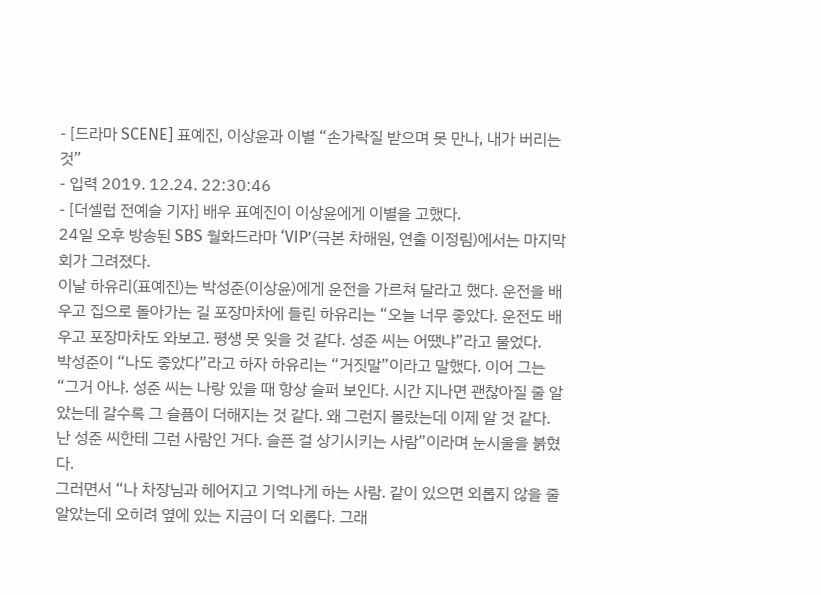- [드라마 SCENE] 표예진, 이상윤과 이별 “손가락질 받으며 못 만나, 내가 버리는 것”
- 입력 2019. 12.24. 22:30:46
- [더셀럽 전예슬 기자] 배우 표예진이 이상윤에게 이별을 고했다.
24일 오후 방송된 SBS 월화드라마 ‘VIP’(극본 차해원, 연출 이정림)에서는 마지막회가 그려졌다.
이날 하유리(표예진)는 박성준(이상윤)에게 운전을 가르쳐 달라고 했다. 운전을 배우고 집으로 돌아가는 길 포장마차에 들린 하유리는 “오늘 너무 좋았다. 운전도 배우고 포장마차도 와보고. 평생 못 잊을 것 같다. 성준 씨는 어땠냐”라고 물었다.
박성준이 “나도 좋았다”라고 하자 하유리는 “거짓말”이라고 말했다. 이어 그는 “그거 아냐. 성준 씨는 나랑 있을 때 항상 슬퍼 보인다. 시간 지나면 괜찮아질 줄 알았는데 갈수록 그 슬픔이 더해지는 것 같다. 왜 그런지 몰랐는데 이제 알 것 같다. 난 성준 씨한테 그런 사람인 거다. 슬픈 걸 상기시키는 사람”이라며 눈시울을 붉혔다.
그러면서 “나 차장님과 헤어지고 기억나게 하는 사람. 같이 있으면 외롭지 않을 줄 알았는데 오히려 옆에 있는 지금이 더 외롭다. 그래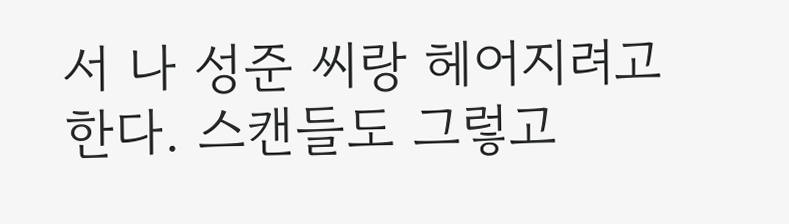서 나 성준 씨랑 헤어지려고 한다. 스캔들도 그렇고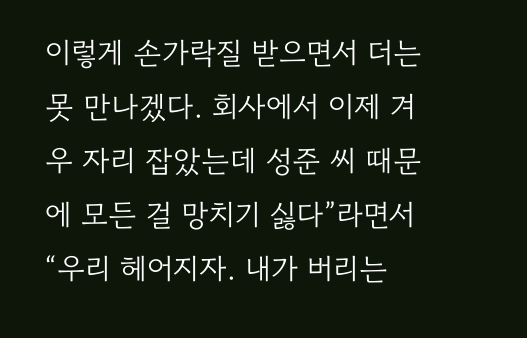이렇게 손가락질 받으면서 더는 못 만나겠다. 회사에서 이제 겨우 자리 잡았는데 성준 씨 때문에 모든 걸 망치기 싫다”라면서 “우리 헤어지자. 내가 버리는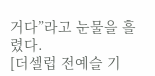거다”라고 눈물을 흘렸다.
[더셀럽 전예슬 기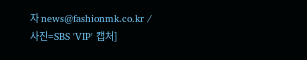자 news@fashionmk.co.kr / 사진=SBS 'VIP' 캡처]